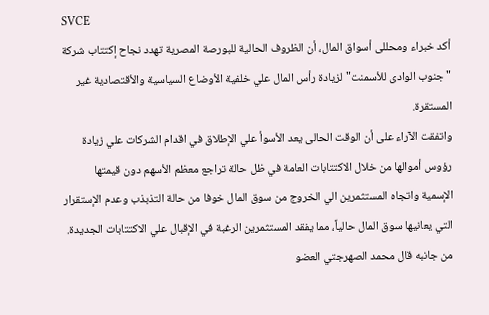SVCE
أكد خبراء ومحللى أسواق المال، أن الظروف الحالية للبورصة المصرية تهدد نجاح إكتتاب شركة "جنوب الوادى للأسمنت" لزيادة رأس المال علي خلفية الأوضاع السياسية والأقتصادية غير المستقرة.
واتفقت الآراء على أن الوقت الحالى يعد الأسوأ علي الإطلاق في اقدام الشركات علي زيادة رؤوس أموالها من خلال الاكتتابات العامة في ظل حالة تراجع معظم الأسهم دون قيمتها الإسمية واتجاه المستثمرين الي الخروج من سوق المال خوفا من حالة التذبذب وعدم الإستقرار التي يعانيها سوق المال حالياً، مما يفقد المستثمرين الرغبة في الإقبال علي الاكتتابات الجديدة.
من جانبه قال محمد الصهرجتي العضو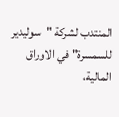المنتدب لشركة "سوليدير للسمسرة" في الاوراق المالية،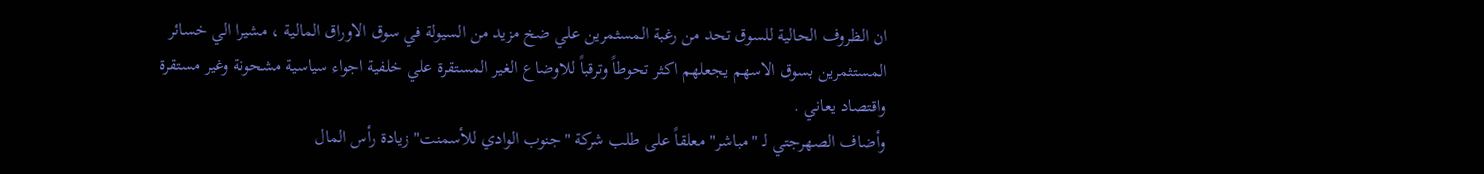ان الظروف الحالية للسوق تحد من رغبة المسثمرين علي ضخ مزيد من السيولة في سوق الاوراق المالية ، مشيرا الي خسائر المستثمرين بسوق الاسهم يجعلهم اكثر تحوطاً وترقباً للاوضاع الغير المستقرة علي خلفية اجواء سياسية مشحونة وغير مستقرة واقتصاد يعاني .
وأضاف الصهرجتي لـ "مباشر" معلقاً على طلب شركة "جنوب الوادي للأسمنت" زيادة رأس المال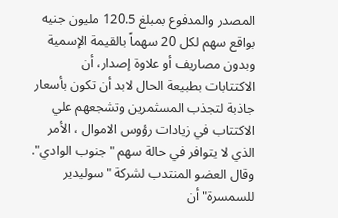المصدر والمدفوع بمبلغ 120.5 مليون جنيه بواقع سهم لكل 20 سهماً بالقيمة الإسمية وبدون مصاريف أو علاوة إصدار، أن الاكتتابات بطبيعة الحال لابد أن تكون بأسعار جاذبة لتجذب المسثمرين وتشجعهم علي الاكتتاب في زيادات رؤوس الاموال ، الأمر الذي لا يتوافر في حالة سهم "جنوب الوادي".
وقال العضو المنتدب لشركة "سوليدير للسمسرة" أن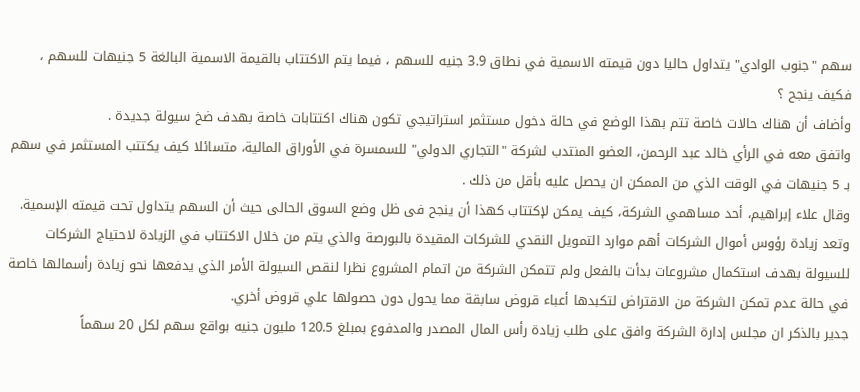سهم "جنوب الوادي" يتداول حاليا دون قيمته الاسمية في نطاق 3.9 جنيه للسهم ، فيما يتم الاكتتاب بالقيمة الاسمية البالغة 5 جنيهات للسهم ، فكيف ينجح ؟
وأضاف أن هناك حالات خاصة تتم بهذا الوضع في حالة دخول مستثمر استراتيجي تكون هناك اكتتابات خاصة بهدف ضخ سيولة جديدة .
واتفق معه في الرأي خالد عبد الرحمن، العضو المنتدب لشركة "التجاري الدولي" للسمسرة في الأوراق المالية، متسائلا كيف يكتتب المستثمر في سهم بـ 5 جنيهات في الوقت الذي من الممكن ان يحصل عليه بأقل من ذلك .
وقال علاء إبراهيم، أحد مساهمي الشركة، كيف يمكن لإكتتاب كهذا أن ينجح فى ظل وضع السوق الحالى حيث أن السهم يتداول تحت قيمته الإسمية.
وتعد زيادة رؤوس أموال الشركات أهم موارد التمويل النقدي للشركات المقيدة بالبورصة والذي يتم من خلال الاكتتاب في الزيادة لاحتياج الشركات للسيولة بهدف استكمال مشروعات بدأت بالفعل ولم تتمكن الشركة من اتمام المشروع نظرا لنقص السيولة الأمر الذي يدفعها نحو زيادة رأسمالها خاصة في حالة عدم تمكن الشركة من الاقتراض لتكبدها أعباء قروض سابقة مما يحول دون حصولها علي قروض أخري.
جدير بالذكر ان مجلس إدارة الشركة وافق على طلب زيادة رأس المال المصدر والمدفوع بمبلغ 120.5 مليون جنيه بواقع سهم لكل 20 سهماً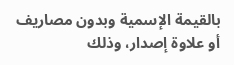بالقيمة الإسمية وبدون مصاريف أو علاوة إصدار، وذلك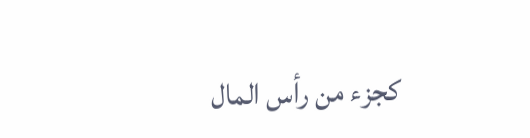كجزء من رأس المال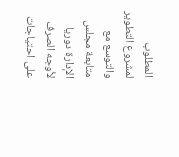المطلوب لمشروع التطوير والتوسع مع متابعة مجلس الإدارة دوريا لأوجه الصرف على احتياجات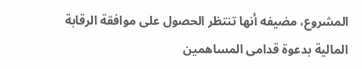المشروع، مضيفه أنها تنتظر الحصول على موافقة الرقابة المالية بدعوة قدامى المساهمين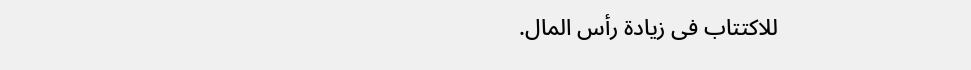للاكتتاب فى زيادة رأس المال.